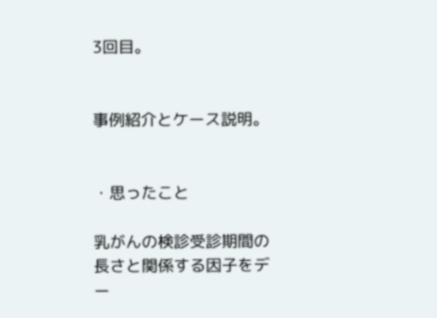3回目。


事例紹介とケース説明。


・思ったこと

乳がんの検診受診期間の長さと関係する因子をデー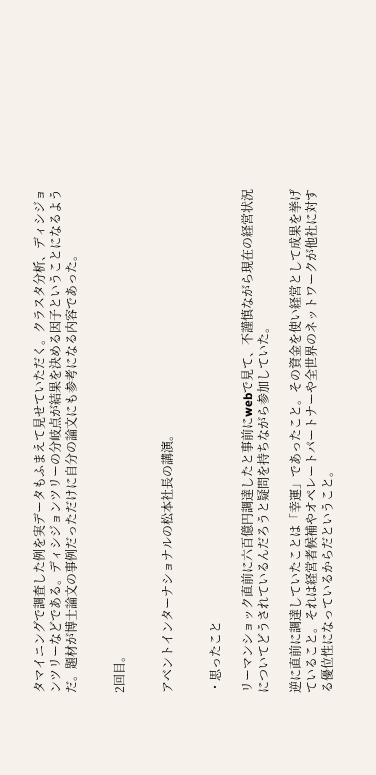タマイニングで調査した例を実データもふまえて見せていただく。クラスタ分析、ディシジョンツリーなどである。ディシジョンツリーの分岐点が結果を決める因子ということになるようだ。題材が博士論文の事例だっただけに自分の論文にも参考になる内容であった。


2回目。


アベントインターナショナルの松本社長の講演。


・思ったこと

リーマンショック直前に六百億円調達したと事前にwebで見て、不謹慎ながら現在の経営状況についてどうされているんだろうと疑問を持ちながら参加していた。

逆に直前に調達していたことは「幸運」であったこと。その資金を使い経営として成果を挙げていること。それは経営者候補やオペレートパートナーや全世界のネットワークが他社に対する優位性になっているからだということ。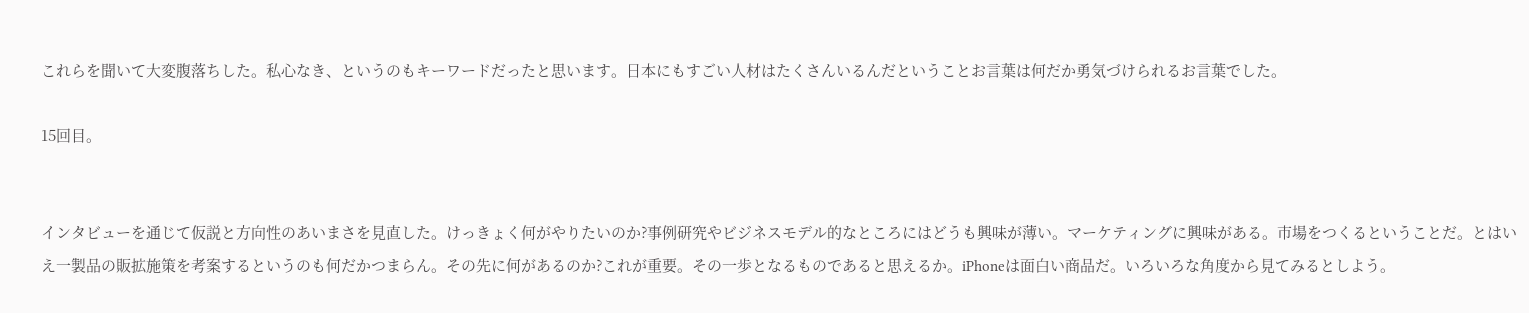これらを聞いて大変腹落ちした。私心なき、というのもキーワードだったと思います。日本にもすごい人材はたくさんいるんだということお言葉は何だか勇気づけられるお言葉でした。

15回目。


インタビューを通じて仮説と方向性のあいまさを見直した。けっきょく何がやりたいのか?事例研究やビジネスモデル的なところにはどうも興味が薄い。マーケティングに興味がある。市場をつくるということだ。とはいえ一製品の販拡施策を考案するというのも何だかつまらん。その先に何があるのか?これが重要。その一歩となるものであると思えるか。iPhoneは面白い商品だ。いろいろな角度から見てみるとしよう。